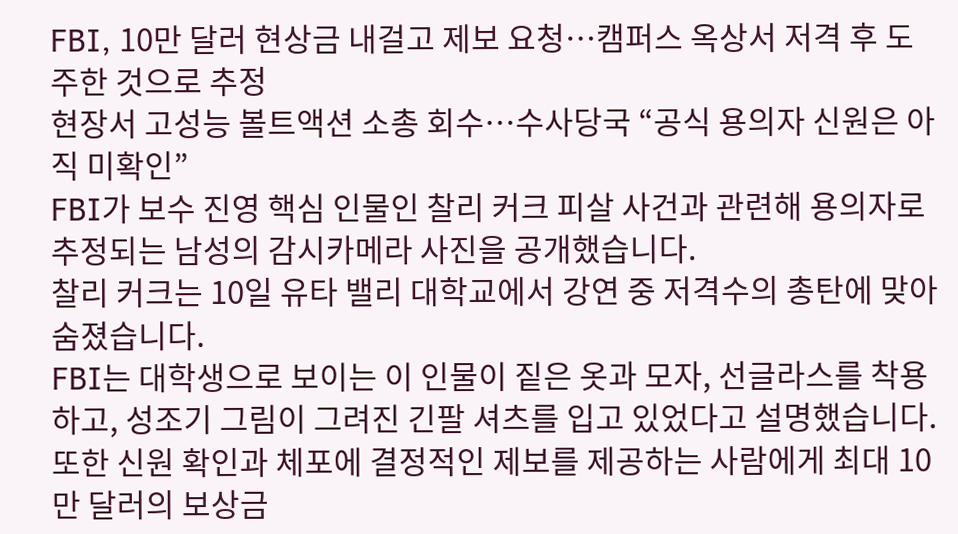FBI, 10만 달러 현상금 내걸고 제보 요청…캠퍼스 옥상서 저격 후 도주한 것으로 추정
현장서 고성능 볼트액션 소총 회수…수사당국 “공식 용의자 신원은 아직 미확인”
FBI가 보수 진영 핵심 인물인 찰리 커크 피살 사건과 관련해 용의자로 추정되는 남성의 감시카메라 사진을 공개했습니다.
찰리 커크는 10일 유타 밸리 대학교에서 강연 중 저격수의 총탄에 맞아 숨졌습니다.
FBI는 대학생으로 보이는 이 인물이 짙은 옷과 모자, 선글라스를 착용하고, 성조기 그림이 그려진 긴팔 셔츠를 입고 있었다고 설명했습니다.
또한 신원 확인과 체포에 결정적인 제보를 제공하는 사람에게 최대 10만 달러의 보상금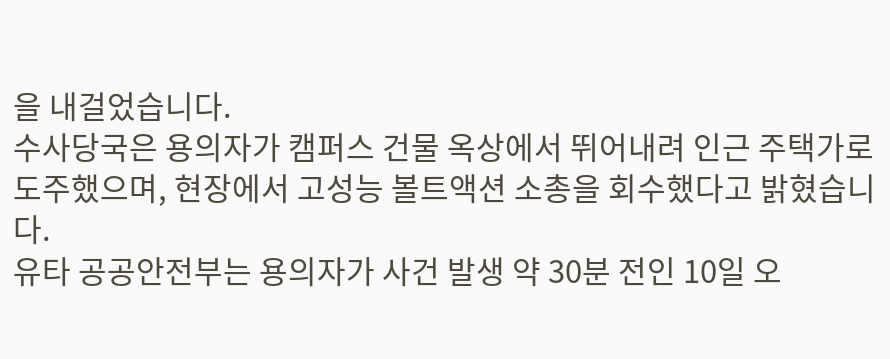을 내걸었습니다.
수사당국은 용의자가 캠퍼스 건물 옥상에서 뛰어내려 인근 주택가로 도주했으며, 현장에서 고성능 볼트액션 소총을 회수했다고 밝혔습니다.
유타 공공안전부는 용의자가 사건 발생 약 30분 전인 10일 오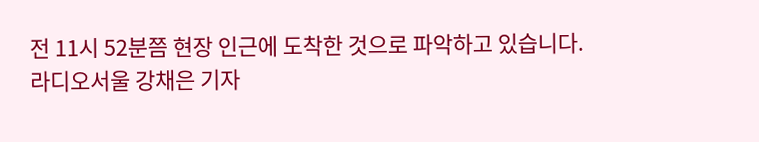전 11시 52분쯤 현장 인근에 도착한 것으로 파악하고 있습니다.
라디오서울 강채은 기자